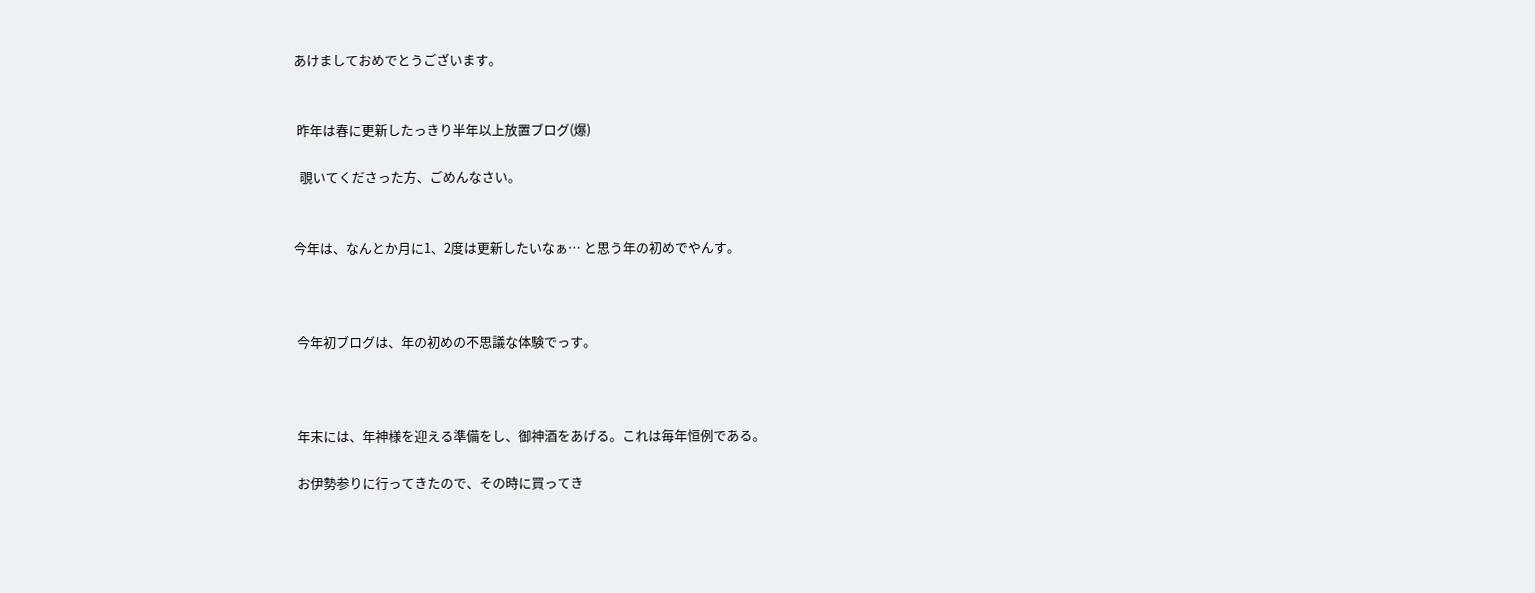あけましておめでとうございます。


 昨年は春に更新したっきり半年以上放置ブログ(爆)

  覗いてくださった方、ごめんなさい。


今年は、なんとか月に1、2度は更新したいなぁ… と思う年の初めでやんす。



 今年初ブログは、年の初めの不思議な体験でっす。



 年末には、年神様を迎える準備をし、御神酒をあげる。これは毎年恒例である。

 お伊勢参りに行ってきたので、その時に買ってき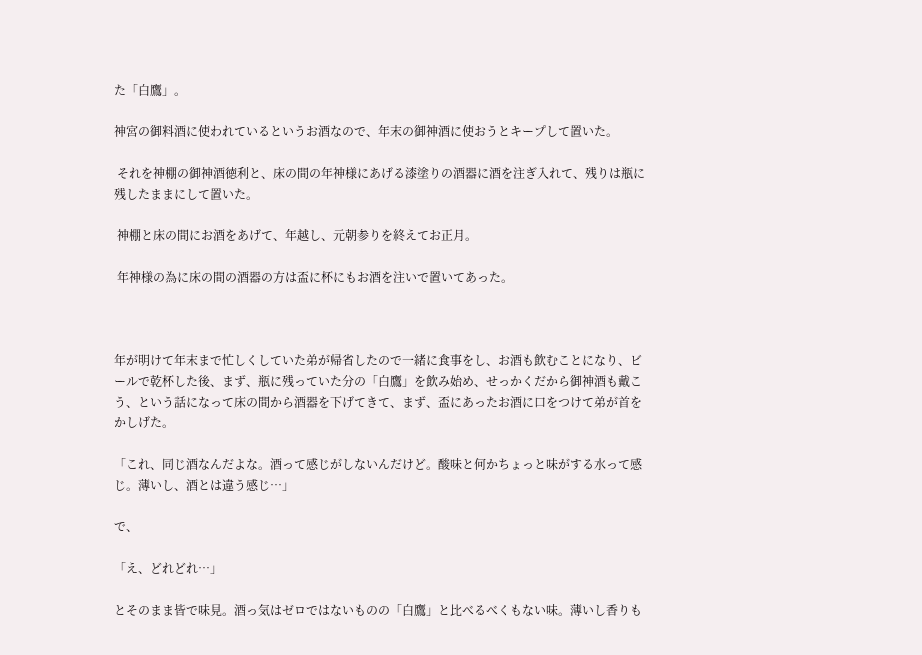た「白鷹」。

神宮の御料酒に使われているというお酒なので、年末の御神酒に使おうとキープして置いた。

 それを神棚の御神酒徳利と、床の間の年神様にあげる漆塗りの酒器に酒を注ぎ入れて、残りは瓶に残したままにして置いた。

 神棚と床の間にお酒をあげて、年越し、元朝参りを終えてお正月。

 年神様の為に床の間の酒器の方は盃に杯にもお酒を注いで置いてあった。



年が明けて年末まで忙しくしていた弟が帰省したので一緒に食事をし、お酒も飲むことになり、ビールで乾杯した後、まず、瓶に残っていた分の「白鷹」を飲み始め、せっかくだから御神酒も戴こう、という話になって床の間から酒器を下げてきて、まず、盃にあったお酒に口をつけて弟が首をかしげた。

「これ、同じ酒なんだよな。酒って感じがしないんだけど。酸味と何かちょっと味がする水って感じ。薄いし、酒とは違う感じ…」

で、

「え、どれどれ…」

とそのまま皆で味見。酒っ気はゼロではないものの「白鷹」と比べるべくもない味。薄いし香りも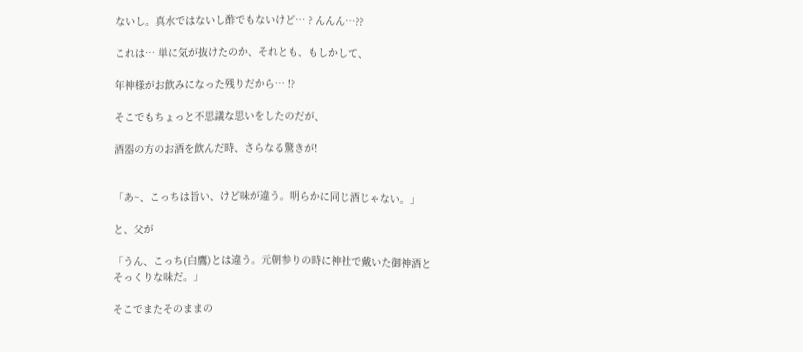ないし。真水ではないし酢でもないけど… ? んんん…??

これは… 単に気が抜けたのか、それとも、もしかして、

年神様がお飲みになった残りだから… !?

そこでもちょっと不思議な思いをしたのだが、

酒器の方のお酒を飲んだ時、さらなる驚きが!


「あ~、こっちは旨い、けど味が違う。明らかに同じ酒じゃない。」

と、父が

「うん、こっち(白鷹)とは違う。元朝参りの時に神社で戴いた御神酒とそっくりな味だ。」

そこでまたそのままの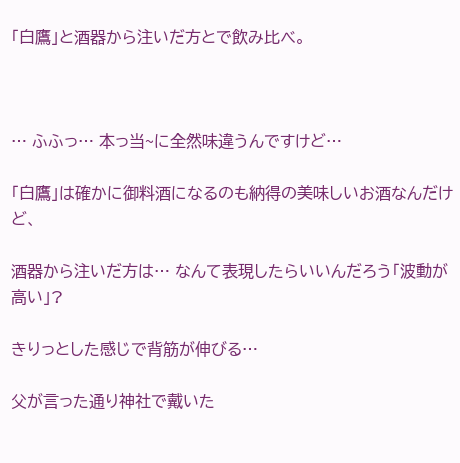「白鷹」と酒器から注いだ方とで飲み比べ。



… ふふっ… 本っ当~に全然味違うんですけど…

「白鷹」は確かに御料酒になるのも納得の美味しいお酒なんだけど、

酒器から注いだ方は… なんて表現したらいいんだろう「波動が高い」?

きりっとした感じで背筋が伸びる…

父が言った通り神社で戴いた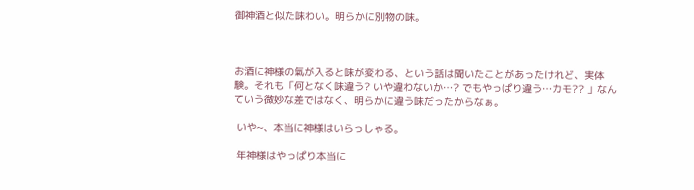御神酒と似た味わい。明らかに別物の味。



お酒に神様の氣が入ると味が変わる、という話は聞いたことがあったけれど、実体験。それも「何となく味違う? いや違わないか…? でもやっぱり違う…カモ?? 」なんていう微妙な差ではなく、明らかに違う味だったからなぁ。

 いや~、本当に神様はいらっしゃる。

 年神様はやっぱり本当に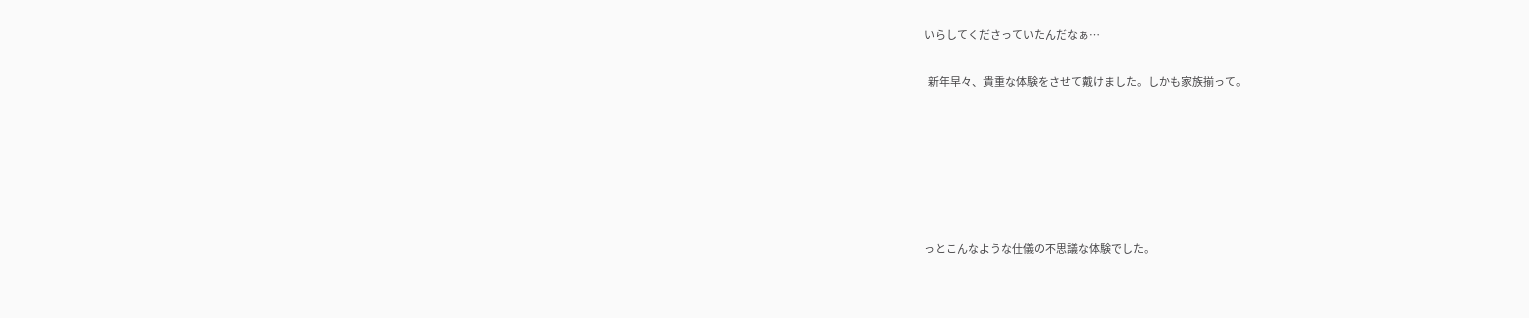いらしてくださっていたんだなぁ…

  新年早々、貴重な体験をさせて戴けました。しかも家族揃って。






っとこんなような仕儀の不思議な体験でした。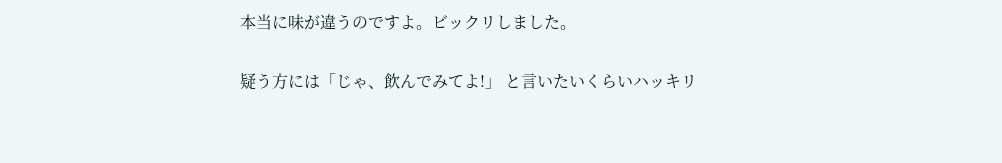本当に味が違うのですよ。ビックリしました。

疑う方には「じゃ、飲んでみてよ!」 と言いたいくらいハッキリ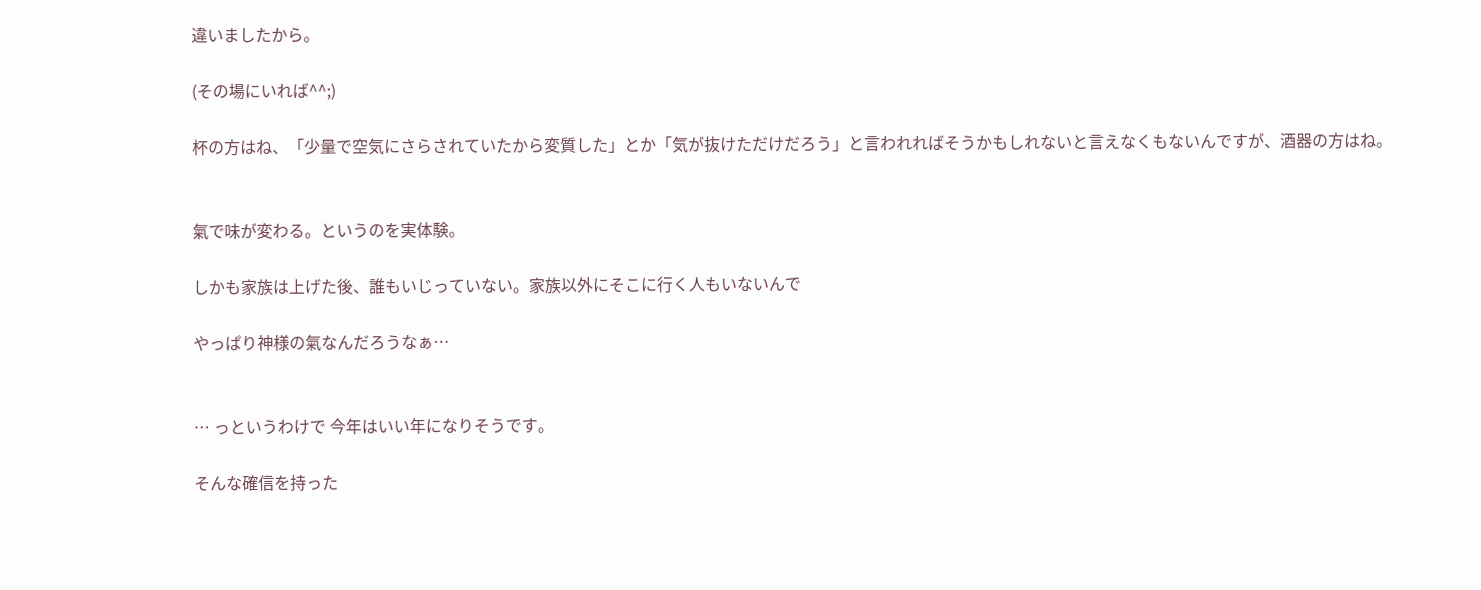違いましたから。

(その場にいれば^^;)

杯の方はね、「少量で空気にさらされていたから変質した」とか「気が抜けただけだろう」と言われればそうかもしれないと言えなくもないんですが、酒器の方はね。


氣で味が変わる。というのを実体験。

しかも家族は上げた後、誰もいじっていない。家族以外にそこに行く人もいないんで

やっぱり神様の氣なんだろうなぁ…


… っというわけで 今年はいい年になりそうです。

そんな確信を持った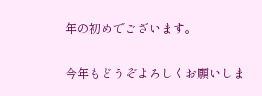年の初めでございます。


今年もどうぞよろしくお願いしま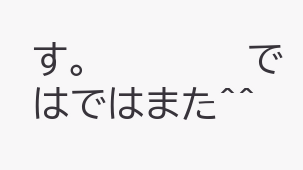す。            ではではまた^^